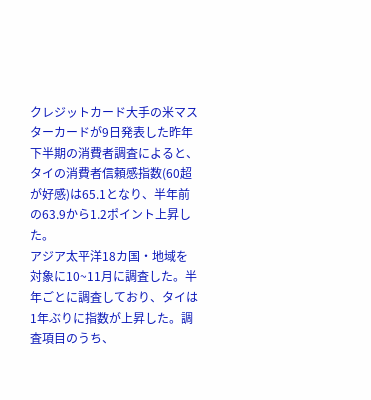クレジットカード大手の米マスターカードが9日発表した昨年下半期の消費者調査によると、タイの消費者信頼感指数(60超が好感)は65.1となり、半年前の63.9から1.2ポイント上昇した。
アジア太平洋18カ国・地域を対象に10~11月に調査した。半年ごとに調査しており、タイは1年ぶりに指数が上昇した。調査項目のうち、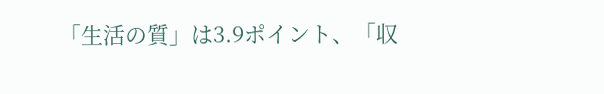「生活の質」は3.9ポイント、「収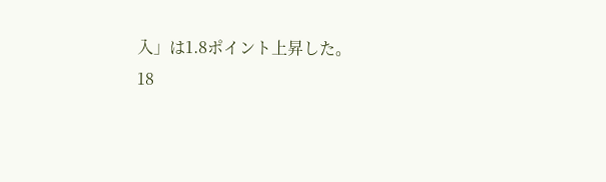入」は1.8ポイント上昇した。
18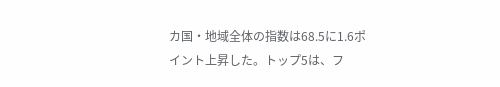カ国・地域全体の指数は68.5に1.6ポイント上昇した。トップ5は、フ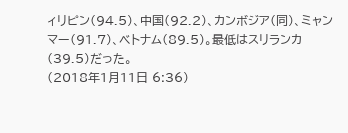ィリピン(94.5)、中国(92.2)、カンボジア(同)、ミャンマー(91.7)、ベトナム(89.5)。最低はスリランカ(39.5)だった。
(2018年1月11日 6:36)